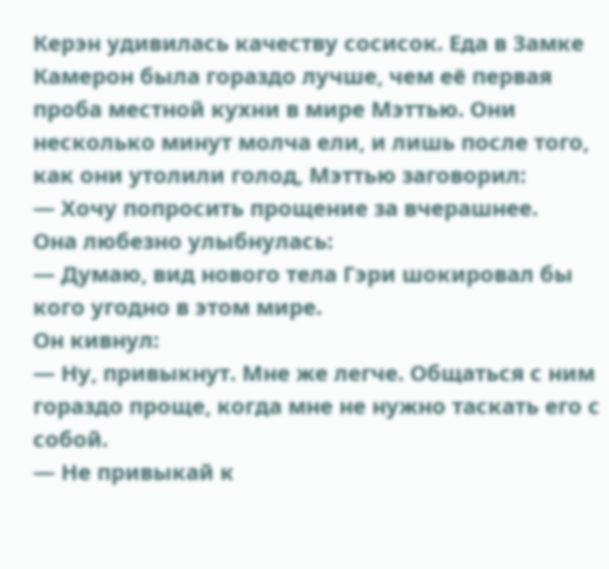Керэн удивилась качеству сосисок. Еда в Замке Камерон была гораздо лучше, чем её первая проба местной кухни в мире Мэттью. Они несколько минут молча ели, и лишь после того, как они утолили голод, Мэттью заговорил:
— Хочу попросить прощение за вчерашнее.
Она любезно улыбнулась:
— Думаю, вид нового тела Гэри шокировал бы кого угодно в этом мире.
Он кивнул:
— Ну, привыкнут. Мне же легче. Общаться с ним гораздо проще, когда мне не нужно таскать его с собой.
— Не привыкай к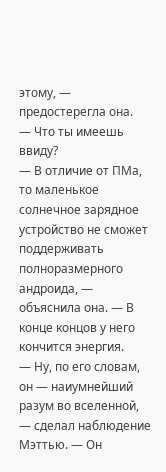этому, — предостерегла она.
— Что ты имеешь ввиду?
— В отличие от ПМа, то маленькое солнечное зарядное устройство не сможет поддерживать полноразмерного андроида, — объяснила она. — В конце концов у него кончится энергия.
— Ну, по его словам, он — наиумнейший разум во вселенной, — сделал наблюдение Мэттью. — Он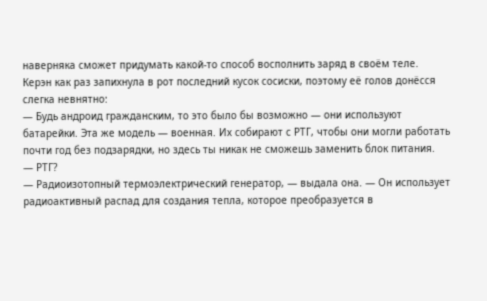наверняка сможет придумать какой-то способ восполнить заряд в своём теле.
Керэн как раз запихнула в рот последний кусок сосиски, поэтому её голов донёсся слегка невнятно:
— Будь андроид гражданским, то это было бы возможно — они используют батарейки. Эта же модель — военная. Их собирают с РТГ, чтобы они могли работать почти год без подзарядки, но здесь ты никак не сможешь заменить блок питания.
— РТГ?
— Радиоизотопный термоэлектрический генератор, — выдала она. — Он использует радиоактивный распад для создания тепла, которое преобразуется в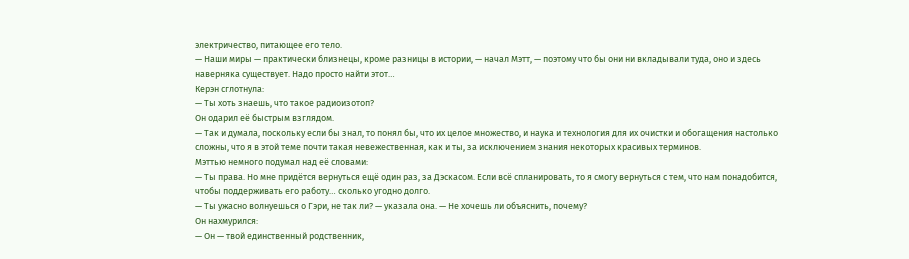электричество, питающее его тело.
— Наши миры — практически близнецы, кроме разницы в истории, — начал Мэтт, — поэтому что бы они ни вкладывали туда, оно и здесь наверняка существует. Надо просто найти этот…
Керэн сглотнула:
— Ты хоть знаешь, что такое радиоизотоп?
Он одарил её быстрым взглядом.
— Так и думала, поскольку если бы знал, то понял бы, что их целое множество, и наука и технология для их очистки и обогащения настолько сложны, что я в этой теме почти такая невежественная, как и ты, за исключением знания некоторых красивых терминов.
Мэттью немного подумал над её словами:
— Ты права. Но мне придётся вернуться ещё один раз, за Дэскасом. Если всё спланировать, то я смогу вернуться с тем, что нам понадобится, чтобы поддерживать его работу… сколько угодно долго.
— Ты ужасно волнуешься о Гэри, не так ли? — указала она. — Не хочешь ли объяснить, почему?
Он нахмурился:
— Он — твой единственный родственник,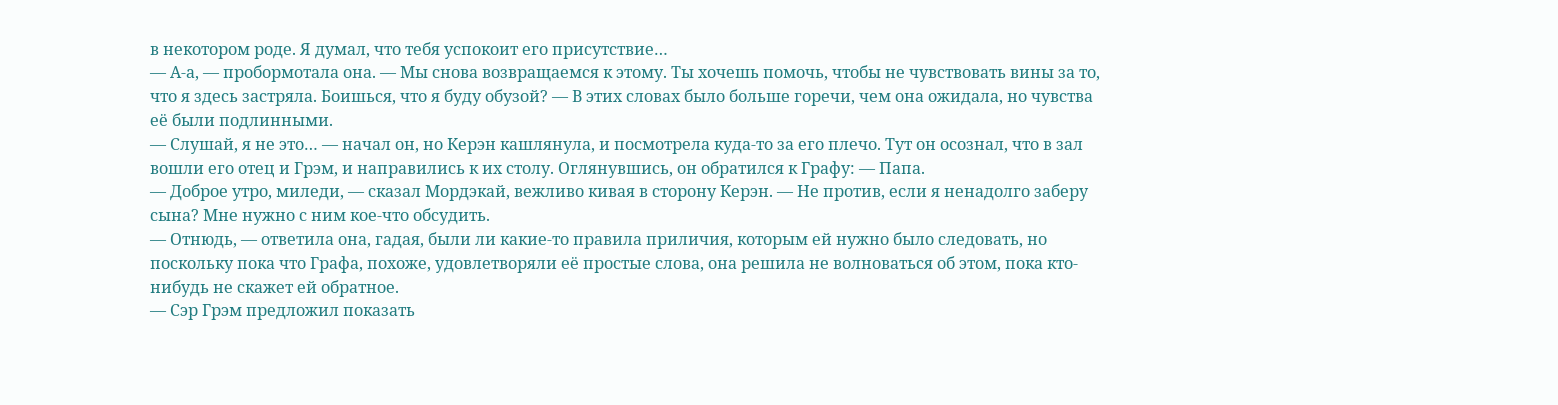в некотором роде. Я думал, что тебя успокоит его присутствие…
— А-а, — пробормотала она. — Мы снова возвращаемся к этому. Ты хочешь помочь, чтобы не чувствовать вины за то, что я здесь застряла. Боишься, что я буду обузой? — В этих словах было больше горечи, чем она ожидала, но чувства её были подлинными.
— Слушай, я не это… — начал он, но Керэн кашлянула, и посмотрела куда-то за его плечо. Тут он осознал, что в зал вошли его отец и Грэм, и направились к их столу. Оглянувшись, он обратился к Графу: — Папа.
— Доброе утро, миледи, — сказал Мордэкай, вежливо кивая в сторону Керэн. — Не против, если я ненадолго заберу сына? Мне нужно с ним кое-что обсудить.
— Отнюдь, — ответила она, гадая, были ли какие-то правила приличия, которым ей нужно было следовать, но поскольку пока что Графа, похоже, удовлетворяли её простые слова, она решила не волноваться об этом, пока кто-нибудь не скажет ей обратное.
— Сэр Грэм предложил показать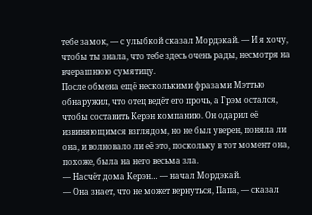тебе замок, — с улыбкой сказал Мордэкай. — И я хочу, чтобы ты знала, что тебе здесь очень рады, несмотря на вчерашнюю сумятицу.
После обмена ещё несколькими фразами Мэттью обнаружил, что отец ведёт его прочь, а Грэм остался, чтобы составить Керэн компанию. Он одарил её извиняющимся взглядом, но не был уверен, поняла ли она, и волновало ли её это, поскольку в тот момент она, похоже, была на него весьма зла.
— Насчёт дома Керэн… — начал Мордэкай.
— Она знает, что не может вернуться, Папа, — сказал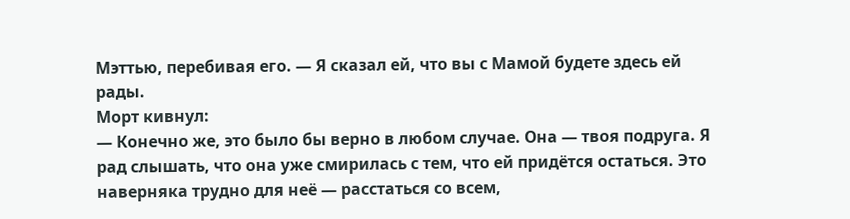Мэттью, перебивая его. — Я сказал ей, что вы с Мамой будете здесь ей рады.
Морт кивнул:
— Конечно же, это было бы верно в любом случае. Она — твоя подруга. Я рад слышать, что она уже смирилась с тем, что ей придётся остаться. Это наверняка трудно для неё — расстаться со всем,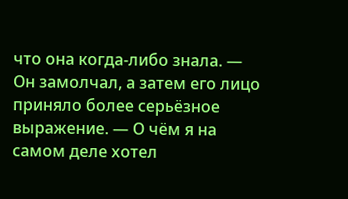что она когда-либо знала. — Он замолчал, а затем его лицо приняло более серьёзное выражение. — О чём я на самом деле хотел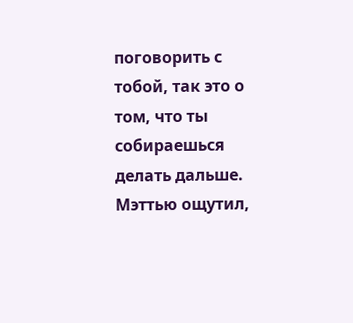поговорить с тобой, так это о том, что ты собираешься делать дальше.
Мэттью ощутил,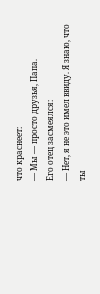что краснеет:
— Мы — просто друзья, Папа.
Его отец засмеялся:
— Нет, я не это имел ввиду. Я знаю, что ты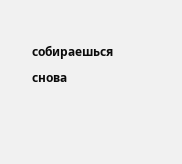собираешься снова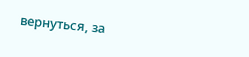вернуться, за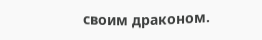своим драконом.